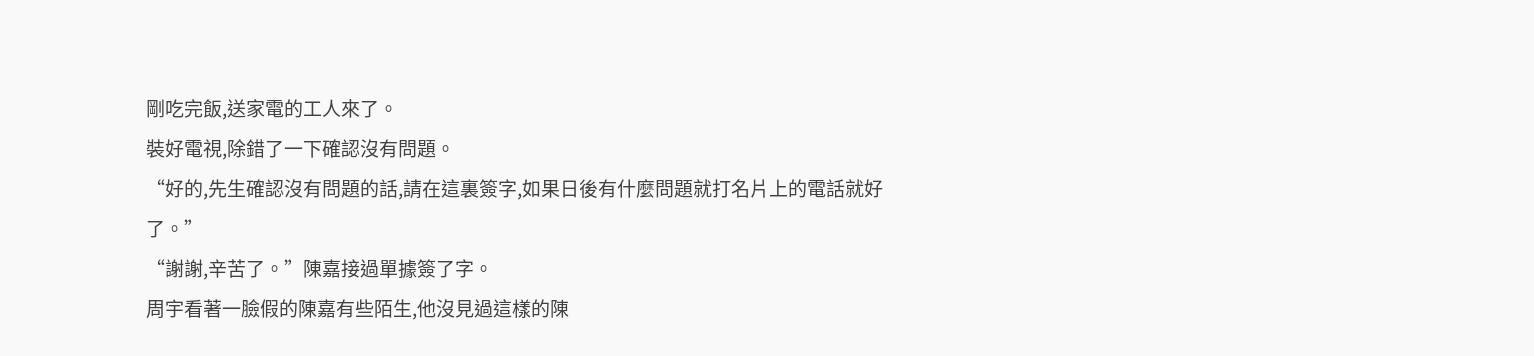剛吃完飯,送家電的工人來了。
裝好電視,除錯了一下確認沒有問題。
“好的,先生確認沒有問題的話,請在這裏簽字,如果日後有什麼問題就打名片上的電話就好了。”
“謝謝,辛苦了。”陳嘉接過單據簽了字。
周宇看著一臉假的陳嘉有些陌生,他沒見過這樣的陳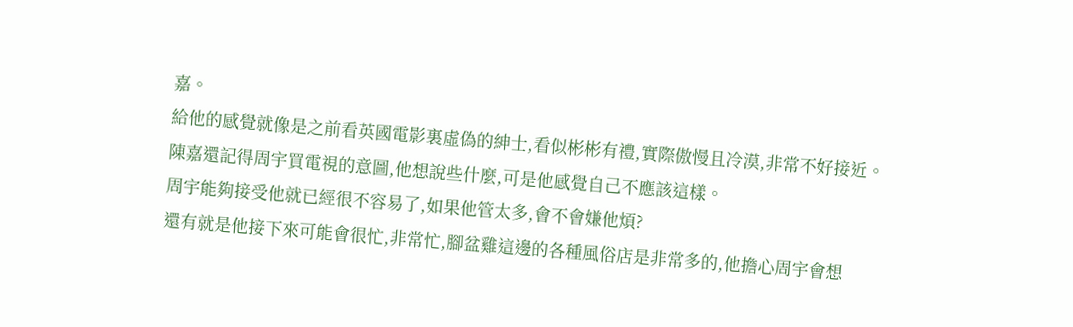嘉。
給他的感覺就像是之前看英國電影裏虛偽的紳士,看似彬彬有禮,實際傲慢且冷漠,非常不好接近。
陳嘉還記得周宇買電視的意圖,他想說些什麼,可是他感覺自己不應該這樣。
周宇能夠接受他就已經很不容易了,如果他管太多,會不會嫌他煩?
還有就是他接下來可能會很忙,非常忙,腳盆雞這邊的各種風俗店是非常多的,他擔心周宇會想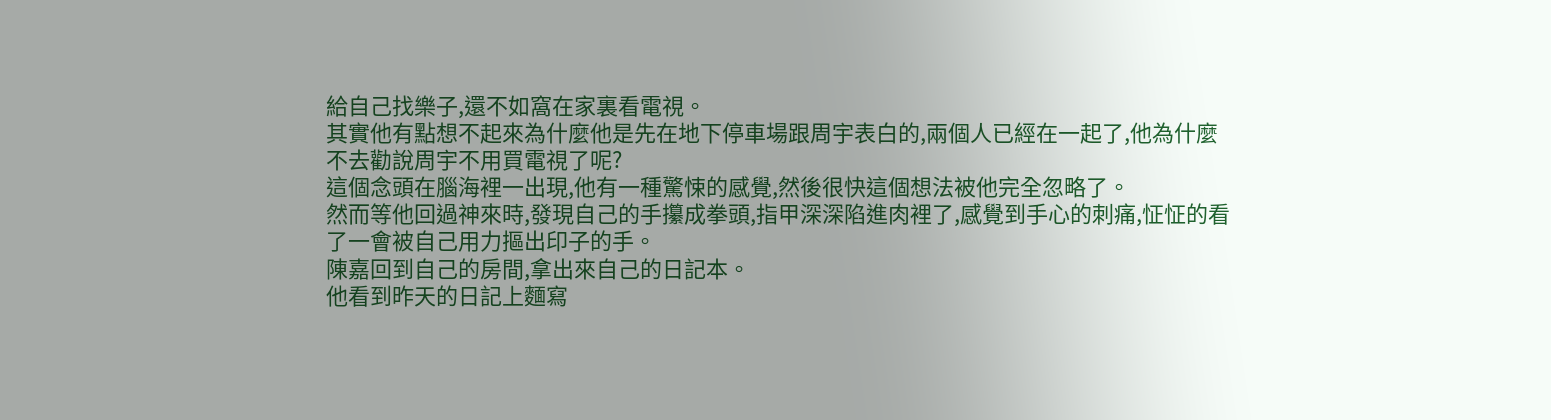給自己找樂子,還不如窩在家裏看電視。
其實他有點想不起來為什麼他是先在地下停車場跟周宇表白的,兩個人已經在一起了,他為什麼不去勸說周宇不用買電視了呢?
這個念頭在腦海裡一出現,他有一種驚悚的感覺,然後很快這個想法被他完全忽略了。
然而等他回過神來時,發現自己的手攥成拳頭,指甲深深陷進肉裡了,感覺到手心的刺痛,怔怔的看了一會被自己用力摳出印子的手。
陳嘉回到自己的房間,拿出來自己的日記本。
他看到昨天的日記上麵寫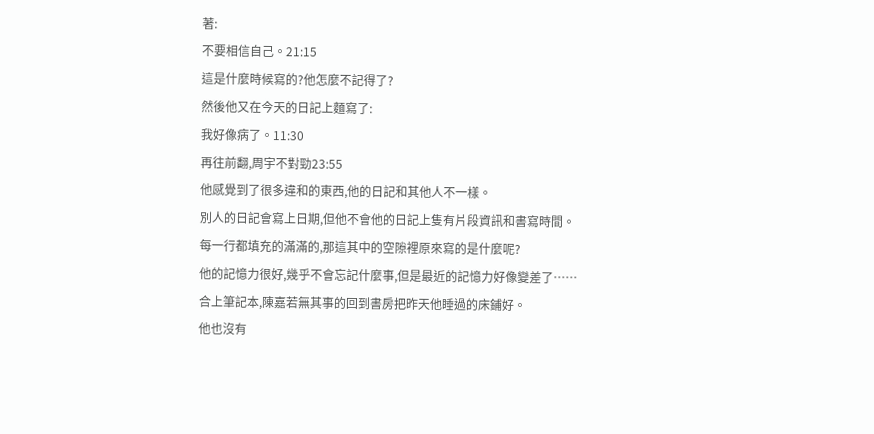著:
不要相信自己。21:15
這是什麼時候寫的?他怎麼不記得了?
然後他又在今天的日記上麵寫了:
我好像病了。11:30
再往前翻,周宇不對勁23:55
他感覺到了很多違和的東西,他的日記和其他人不一樣。
別人的日記會寫上日期,但他不會他的日記上隻有片段資訊和書寫時間。
每一行都填充的滿滿的,那這其中的空隙裡原來寫的是什麼呢?
他的記憶力很好,幾乎不會忘記什麼事,但是最近的記憶力好像變差了……
合上筆記本,陳嘉若無其事的回到書房把昨天他睡過的床鋪好。
他也沒有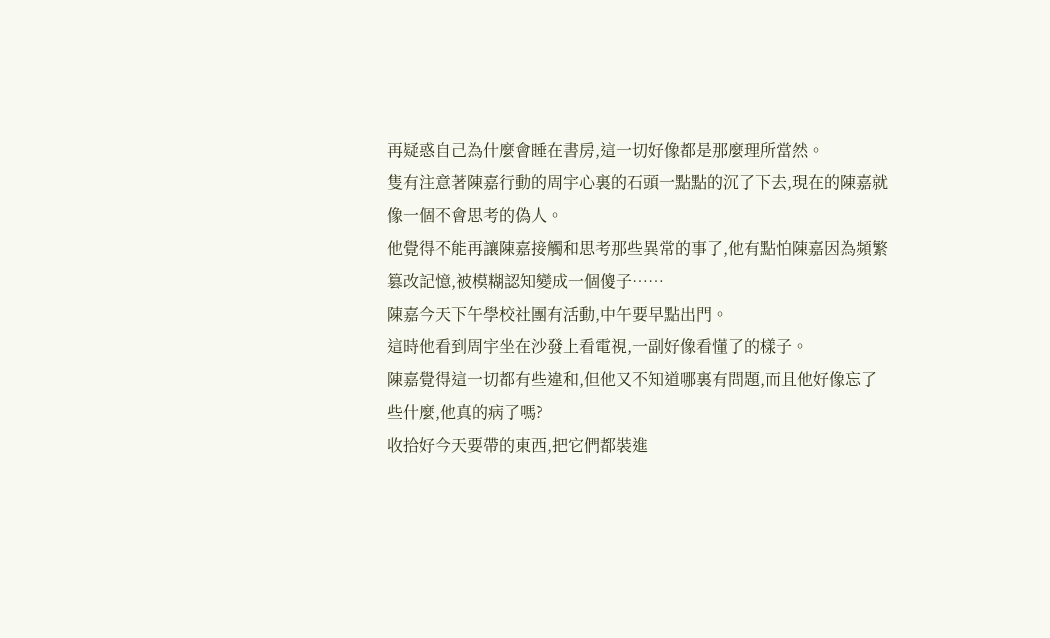再疑惑自己為什麼會睡在書房,這一切好像都是那麼理所當然。
隻有注意著陳嘉行動的周宇心裏的石頭一點點的沉了下去,現在的陳嘉就像一個不會思考的偽人。
他覺得不能再讓陳嘉接觸和思考那些異常的事了,他有點怕陳嘉因為頻繁篡改記憶,被模糊認知變成一個傻子……
陳嘉今天下午學校社團有活動,中午要早點出門。
這時他看到周宇坐在沙發上看電視,一副好像看懂了的樣子。
陳嘉覺得這一切都有些違和,但他又不知道哪裏有問題,而且他好像忘了些什麼,他真的病了嗎?
收拾好今天要帶的東西,把它們都裝進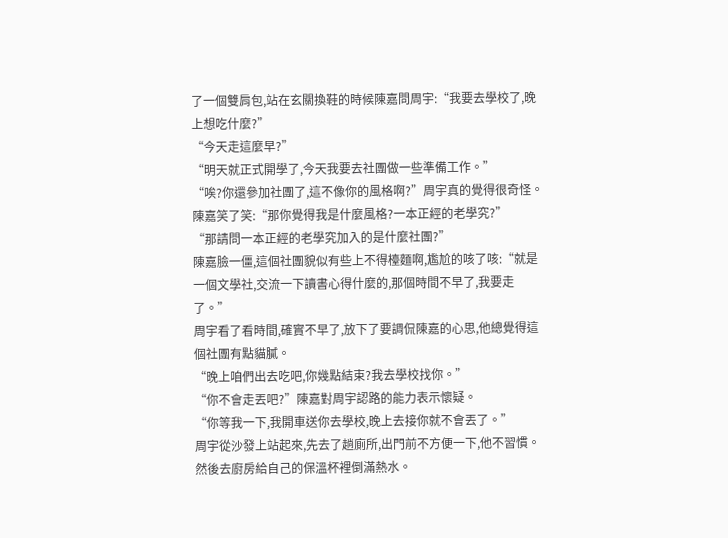了一個雙肩包,站在玄關換鞋的時候陳嘉問周宇:“我要去學校了,晚上想吃什麼?”
“今天走這麼早?”
“明天就正式開學了,今天我要去社團做一些準備工作。”
“唉?你還參加社團了,這不像你的風格啊?”周宇真的覺得很奇怪。
陳嘉笑了笑:“那你覺得我是什麼風格?一本正經的老學究?”
“那請問一本正經的老學究加入的是什麼社團?”
陳嘉臉一僵,這個社團貌似有些上不得檯麵啊,尷尬的咳了咳:“就是一個文學社,交流一下讀書心得什麼的,那個時間不早了,我要走了。”
周宇看了看時間,確實不早了,放下了要調侃陳嘉的心思,他總覺得這個社團有點貓膩。
“晚上咱們出去吃吧,你幾點結束?我去學校找你。”
“你不會走丟吧?”陳嘉對周宇認路的能力表示懷疑。
“你等我一下,我開車送你去學校,晚上去接你就不會丟了。”
周宇從沙發上站起來,先去了趟廁所,出門前不方便一下,他不習慣。
然後去廚房給自己的保溫杯裡倒滿熱水。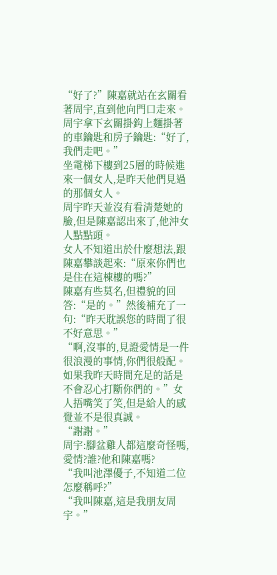“好了?”陳嘉就站在玄關看著周宇,直到他向門口走來。
周宇拿下玄關掛鈎上麵掛著的車鑰匙和房子鑰匙:“好了,我們走吧。”
坐電梯下樓到25層的時候進來一個女人,是昨天他們見過的那個女人。
周宇昨天並沒有看清楚她的臉,但是陳嘉認出來了,他沖女人點點頭。
女人不知道出於什麼想法,跟陳嘉攀談起來:“原來你們也是住在這棟樓的嗎?”
陳嘉有些莫名,但禮貌的回答:“是的。”然後補充了一句:“昨天耽誤您的時間了很不好意思。”
“啊,沒事的,見證愛情是一件很浪漫的事情,你們很般配。如果我昨天時間充足的話是不會忍心打斷你們的。”女人捂嘴笑了笑,但是給人的感覺並不是很真誠。
“謝謝。”
周宇:腳盆雞人都這麼奇怪嗎,愛情?誰?他和陳嘉嗎?
“我叫池澤優子,不知道二位怎麼稱呼?”
“我叫陳嘉,這是我朋友周宇。”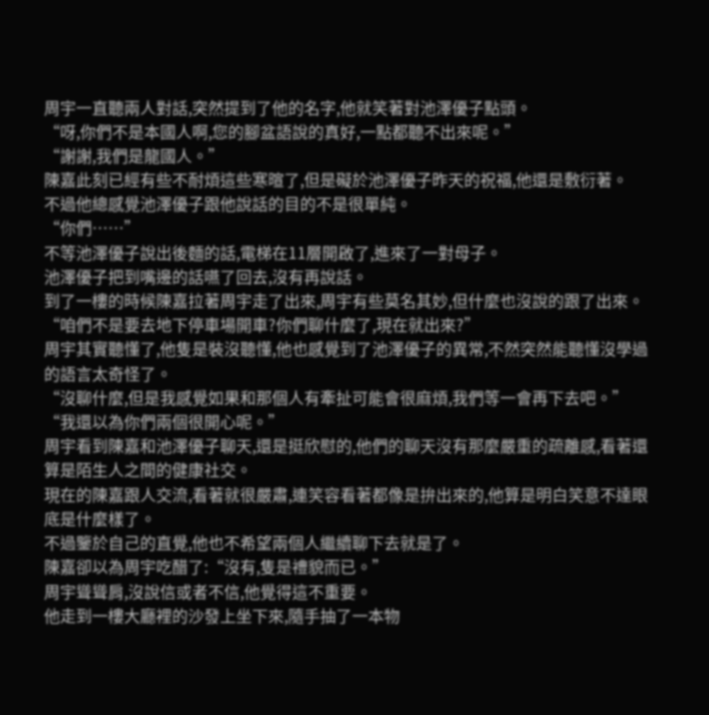周宇一直聽兩人對話,突然提到了他的名字,他就笑著對池澤優子點頭。
“呀,你們不是本國人啊,您的腳盆語說的真好,一點都聽不出來呢。”
“謝謝,我們是龍國人。”
陳嘉此刻已經有些不耐煩這些寒暄了,但是礙於池澤優子昨天的祝福,他還是敷衍著。
不過他總感覺池澤優子跟他說話的目的不是很單純。
“你們……”
不等池澤優子說出後麵的話,電梯在11層開啟了,進來了一對母子。
池澤優子把到嘴邊的話嚥了回去,沒有再說話。
到了一樓的時候陳嘉拉著周宇走了出來,周宇有些莫名其妙,但什麼也沒說的跟了出來。
“咱們不是要去地下停車場開車?你們聊什麼了,現在就出來?”
周宇其實聽懂了,他隻是裝沒聽懂,他也感覺到了池澤優子的異常,不然突然能聽懂沒學過的語言太奇怪了。
“沒聊什麼,但是我感覺如果和那個人有牽扯可能會很麻煩,我們等一會再下去吧。”
“我還以為你們兩個很開心呢。”
周宇看到陳嘉和池澤優子聊天,還是挺欣慰的,他們的聊天沒有那麼嚴重的疏離感,看著還算是陌生人之間的健康社交。
現在的陳嘉跟人交流,看著就很嚴肅,連笑容看著都像是拚出來的,他算是明白笑意不達眼底是什麼樣了。
不過鑒於自己的直覺,他也不希望兩個人繼續聊下去就是了。
陳嘉卻以為周宇吃醋了:“沒有,隻是禮貌而已。”
周宇聳聳肩,沒說信或者不信,他覺得這不重要。
他走到一樓大廳裡的沙發上坐下來,隨手抽了一本物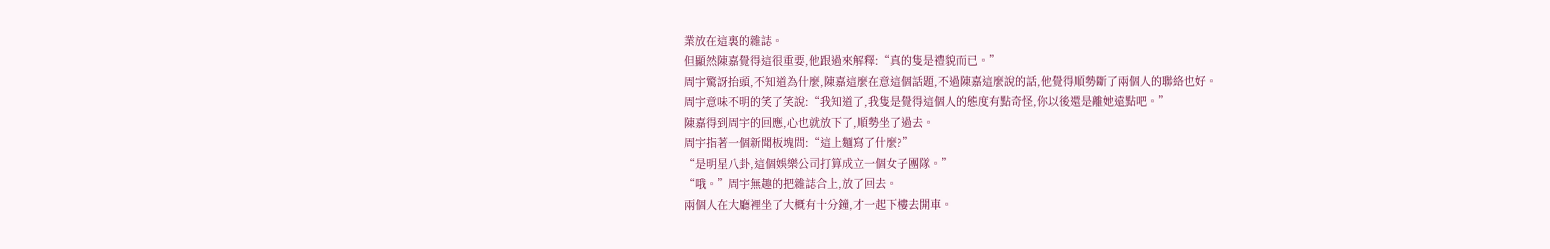業放在這裏的雜誌。
但顯然陳嘉覺得這很重要,他跟過來解釋:“真的隻是禮貌而已。”
周宇驚訝抬頭,不知道為什麼,陳嘉這麼在意這個話題,不過陳嘉這麼說的話,他覺得順勢斷了兩個人的聯絡也好。
周宇意味不明的笑了笑說:“我知道了,我隻是覺得這個人的態度有點奇怪,你以後還是離她遠點吧。”
陳嘉得到周宇的回應,心也就放下了,順勢坐了過去。
周宇指著一個新聞板塊問:“這上麵寫了什麼?”
“是明星八卦,這個娛樂公司打算成立一個女子團隊。”
“哦。”周宇無趣的把雜誌合上,放了回去。
兩個人在大廳裡坐了大概有十分鐘,才一起下樓去開車。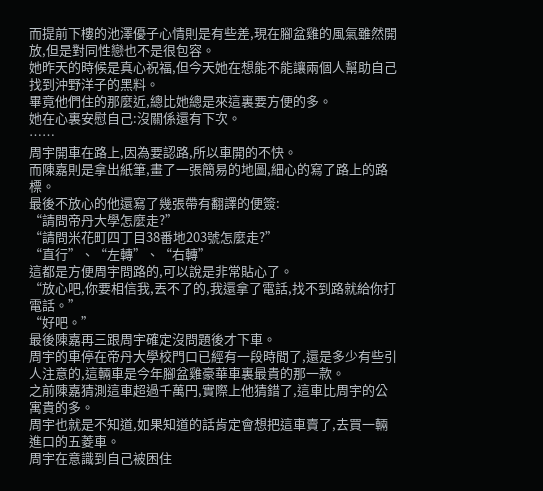而提前下樓的池澤優子心情則是有些差,現在腳盆雞的風氣雖然開放,但是對同性戀也不是很包容。
她昨天的時候是真心祝福,但今天她在想能不能讓兩個人幫助自己找到沖野洋子的黑料。
畢竟他們住的那麼近,總比她總是來這裏要方便的多。
她在心裏安慰自己:沒關係還有下次。
……
周宇開車在路上,因為要認路,所以車開的不快。
而陳嘉則是拿出紙筆,畫了一張簡易的地圖,細心的寫了路上的路標。
最後不放心的他還寫了幾張帶有翻譯的便簽:
“請問帝丹大學怎麼走?”
“請問米花町四丁目38番地203號怎麼走?”
“直行”、“左轉”、“右轉”
這都是方便周宇問路的,可以說是非常貼心了。
“放心吧,你要相信我,丟不了的,我還拿了電話,找不到路就給你打電話。”
“好吧。”
最後陳嘉再三跟周宇確定沒問題後才下車。
周宇的車停在帝丹大學校門口已經有一段時間了,還是多少有些引人注意的,這輛車是今年腳盆雞豪華車裏最貴的那一款。
之前陳嘉猜測這車超過千萬円,實際上他猜錯了,這車比周宇的公寓貴的多。
周宇也就是不知道,如果知道的話肯定會想把這車賣了,去買一輛進口的五菱車。
周宇在意識到自己被困住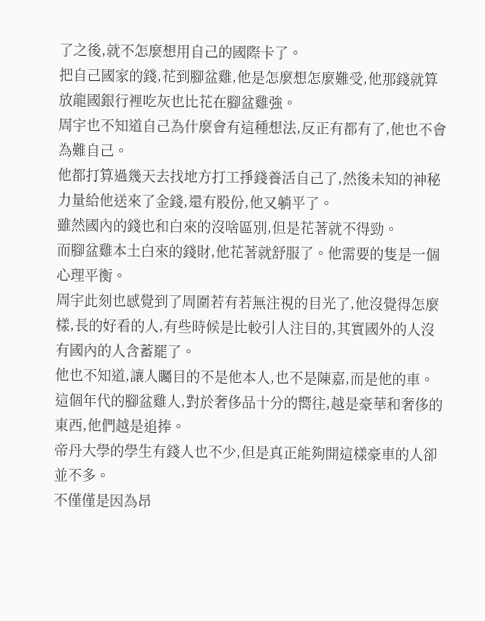了之後,就不怎麼想用自己的國際卡了。
把自己國家的錢,花到腳盆雞,他是怎麼想怎麼難受,他那錢就算放龍國銀行裡吃灰也比花在腳盆雞強。
周宇也不知道自己為什麼會有這種想法,反正有都有了,他也不會為難自己。
他都打算過幾天去找地方打工掙錢養活自己了,然後未知的神秘力量給他送來了金錢,還有股份,他又躺平了。
雖然國內的錢也和白來的沒啥區別,但是花著就不得勁。
而腳盆雞本土白來的錢財,他花著就舒服了。他需要的隻是一個心理平衡。
周宇此刻也感覺到了周圍若有若無注視的目光了,他沒覺得怎麼樣,長的好看的人,有些時候是比較引人注目的,其實國外的人沒有國內的人含蓄罷了。
他也不知道,讓人矚目的不是他本人,也不是陳嘉,而是他的車。
這個年代的腳盆雞人,對於奢侈品十分的嚮往,越是豪華和奢侈的東西,他們越是追捧。
帝丹大學的學生有錢人也不少,但是真正能夠開這樣豪車的人卻並不多。
不僅僅是因為昂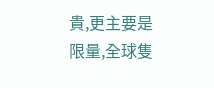貴,更主要是限量,全球隻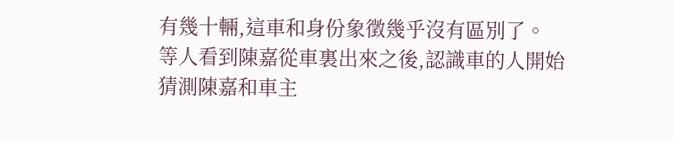有幾十輛,這車和身份象徵幾乎沒有區別了。
等人看到陳嘉從車裏出來之後,認識車的人開始猜測陳嘉和車主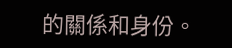的關係和身份。